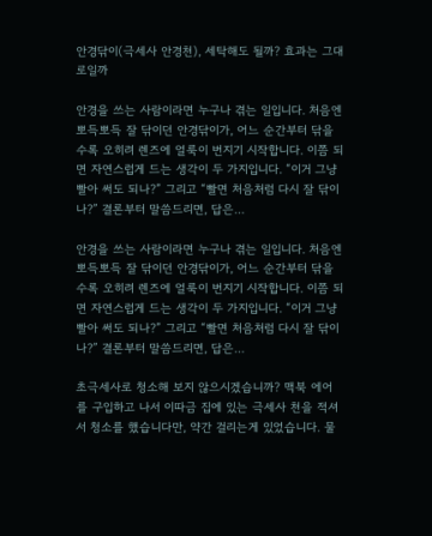안경닦이(극세사 안경천), 세탁해도 될까? 효과는 그대로일까

안경을 쓰는 사람이라면 누구나 겪는 일입니다. 처음엔 뽀득뽀득 잘 닦이던 안경닦이가, 어느 순간부터 닦을수록 오히려 렌즈에 얼룩이 번지기 시작합니다. 이쯤 되면 자연스럽게 드는 생각이 두 가지입니다. “이거 그냥 빨아 써도 되나?” 그리고 “빨면 처음처럼 다시 잘 닦이나?” 결론부터 말씀드리면, 답은…

안경을 쓰는 사람이라면 누구나 겪는 일입니다. 처음엔 뽀득뽀득 잘 닦이던 안경닦이가, 어느 순간부터 닦을수록 오히려 렌즈에 얼룩이 번지기 시작합니다. 이쯤 되면 자연스럽게 드는 생각이 두 가지입니다. “이거 그냥 빨아 써도 되나?” 그리고 “빨면 처음처럼 다시 잘 닦이나?” 결론부터 말씀드리면, 답은…

초극세사로 청소해 보지 않으시겠습니까? 맥북 에어를 구입하고 나서 이따금 집에 있는 극세사 천을 적셔서 청소를 했습니다만, 약간 걸리는게 있었습니다. 물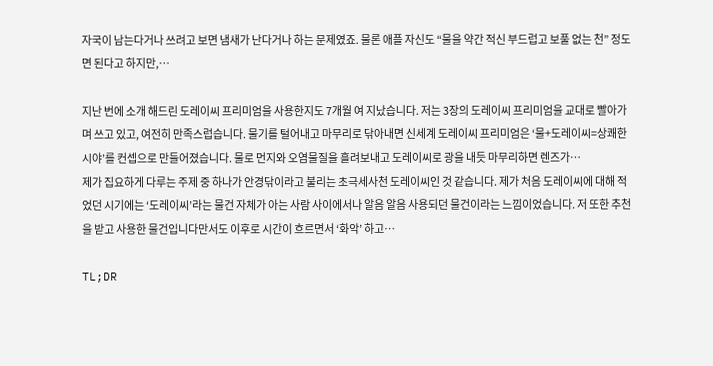자국이 남는다거나 쓰려고 보면 냄새가 난다거나 하는 문제였죠. 물론 애플 자신도 “물을 약간 적신 부드럽고 보풀 없는 천” 정도면 된다고 하지만,…

지난 번에 소개 해드린 도레이씨 프리미엄을 사용한지도 7개월 여 지났습니다. 저는 3장의 도레이씨 프리미엄을 교대로 빨아가며 쓰고 있고, 여전히 만족스럽습니다. 물기를 털어내고 마무리로 닦아내면 신세계 도레이씨 프리미엄은 ‘물+도레이씨=상쾌한 시야’를 컨셉으로 만들어졌습니다. 물로 먼지와 오염물질을 흘려보내고 도레이씨로 광을 내듯 마무리하면 렌즈가…
제가 집요하게 다루는 주제 중 하나가 안경닦이라고 불리는 초극세사천 도레이씨인 것 같습니다. 제가 처음 도레이씨에 대해 적었던 시기에는 ‘도레이씨’라는 물건 자체가 아는 사람 사이에서나 알음 알음 사용되던 물건이라는 느낌이었습니다. 저 또한 추천을 받고 사용한 물건입니다만서도 이후로 시간이 흐르면서 ‘화악’ 하고…

TL;DR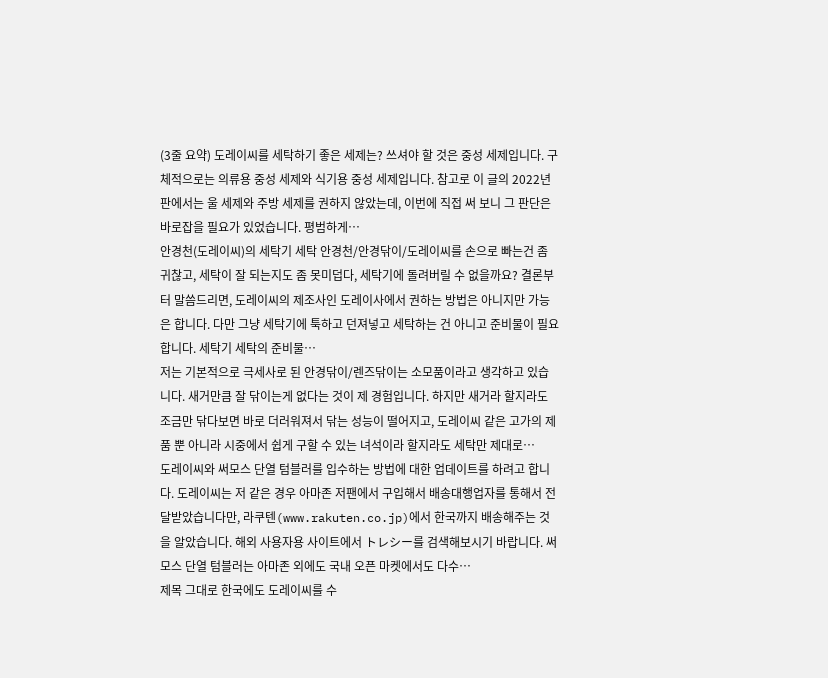(3줄 요약) 도레이씨를 세탁하기 좋은 세제는? 쓰셔야 할 것은 중성 세제입니다. 구체적으로는 의류용 중성 세제와 식기용 중성 세제입니다. 참고로 이 글의 2022년 판에서는 울 세제와 주방 세제를 권하지 않았는데, 이번에 직접 써 보니 그 판단은 바로잡을 필요가 있었습니다. 평범하게…
안경천(도레이씨)의 세탁기 세탁 안경천/안경닦이/도레이씨를 손으로 빠는건 좀 귀찮고, 세탁이 잘 되는지도 좀 못미덥다, 세탁기에 돌려버릴 수 없을까요? 결론부터 말씀드리면, 도레이씨의 제조사인 도레이사에서 권하는 방법은 아니지만 가능은 합니다. 다만 그냥 세탁기에 툭하고 던져넣고 세탁하는 건 아니고 준비물이 필요합니다. 세탁기 세탁의 준비물…
저는 기본적으로 극세사로 된 안경닦이/렌즈닦이는 소모품이라고 생각하고 있습니다. 새거만큼 잘 닦이는게 없다는 것이 제 경험입니다. 하지만 새거라 할지라도 조금만 닦다보면 바로 더러워져서 닦는 성능이 떨어지고, 도레이씨 같은 고가의 제품 뿐 아니라 시중에서 쉽게 구할 수 있는 녀석이라 할지라도 세탁만 제대로…
도레이씨와 써모스 단열 텀블러를 입수하는 방법에 대한 업데이트를 하려고 합니다. 도레이씨는 저 같은 경우 아마존 저팬에서 구입해서 배송대행업자를 통해서 전달받았습니다만, 라쿠텐(www.rakuten.co.jp)에서 한국까지 배송해주는 것을 알았습니다. 해외 사용자용 사이트에서 トレシー를 검색해보시기 바랍니다. 써모스 단열 텀블러는 아마존 외에도 국내 오픈 마켓에서도 다수…
제목 그대로 한국에도 도레이씨를 수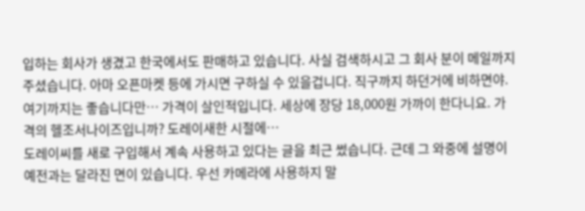입하는 회사가 생겼고 한국에서도 판매하고 있습니다. 사실 검색하시고 그 회사 분이 메일까지 주셨습니다. 아마 오픈마켓 등에 가시면 구하실 수 있을겁니다. 직구까지 하던거에 비하면야. 여기까지는 좋습니다만… 가격이 살인적입니다. 세상에 장당 18,000원 가까이 한다니요. 가격의 헬조서나이즈입니까? 도레이새한 시절에…
도레이씨를 새로 구입해서 계속 사용하고 있다는 글을 최근 썼습니다. 근데 그 와중에 설명이 예전과는 달라진 면이 있습니다. 우선 카메라에 사용하지 말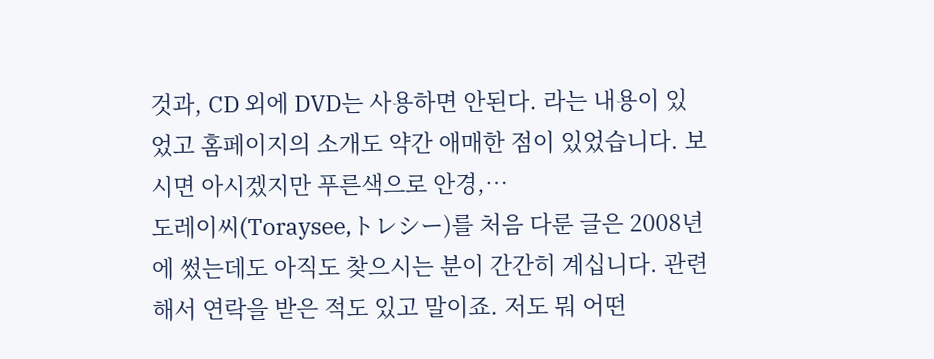것과, CD 외에 DVD는 사용하면 안된다. 라는 내용이 있었고 홈페이지의 소개도 약간 애매한 점이 있었습니다. 보시면 아시겠지만 푸른색으로 안경,…
도레이씨(Toraysee,トレシー)를 처음 다룬 글은 2008년에 썼는데도 아직도 찾으시는 분이 간간히 계십니다. 관련해서 연락을 받은 적도 있고 말이죠. 저도 뭐 어떤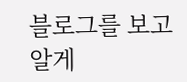블로그를 보고 알게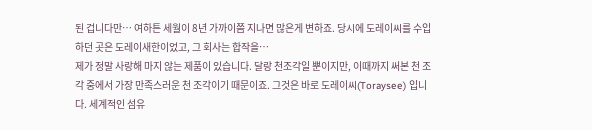된 겁니다만… 여하튼 세월이 8년 가까이쯤 지나면 많은게 변하죠. 당시에 도레이씨를 수입하던 곳은 도레이새한이었고, 그 회사는 합작을…
제가 정말 사랑해 마지 않는 제품이 있습니다. 달랑 천조각일 뿐이지만, 이때까지 써본 천 조각 중에서 가장 만족스러운 천 조각이기 때문이죠. 그것은 바로 도레이씨(Toraysee) 입니다. 세계적인 섬유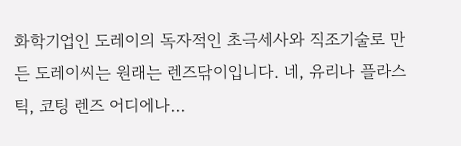화학기업인 도레이의 독자적인 초극세사와 직조기술로 만든 도레이씨는 원래는 렌즈닦이입니다. 네, 유리나 플라스틱, 코팅 렌즈 어디에나…